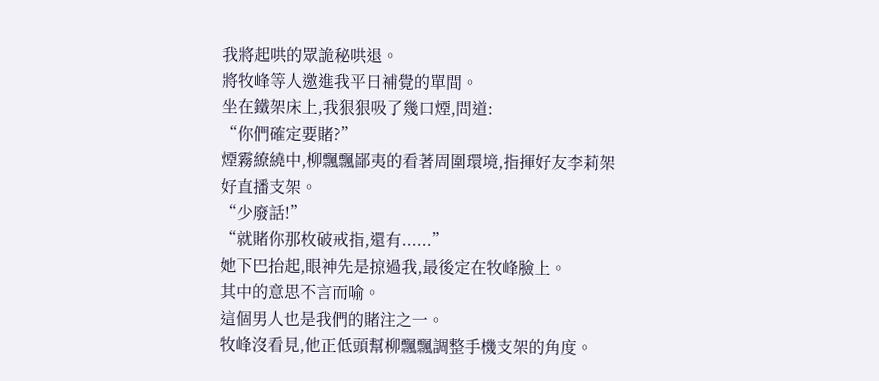我將起哄的眾詭秘哄退。
將牧峰等人邀進我平日補覺的單間。
坐在鐵架床上,我狠狠吸了幾口煙,問道:
“你們確定要賭?”
煙霧繚繞中,柳飄飄鄙夷的看著周圍環境,指揮好友李莉架好直播支架。
“少廢話!”
“就賭你那枚破戒指,還有......”
她下巴抬起,眼神先是掠過我,最後定在牧峰臉上。
其中的意思不言而喻。
這個男人也是我們的賭注之一。
牧峰沒看見,他正低頭幫柳飄飄調整手機支架的角度。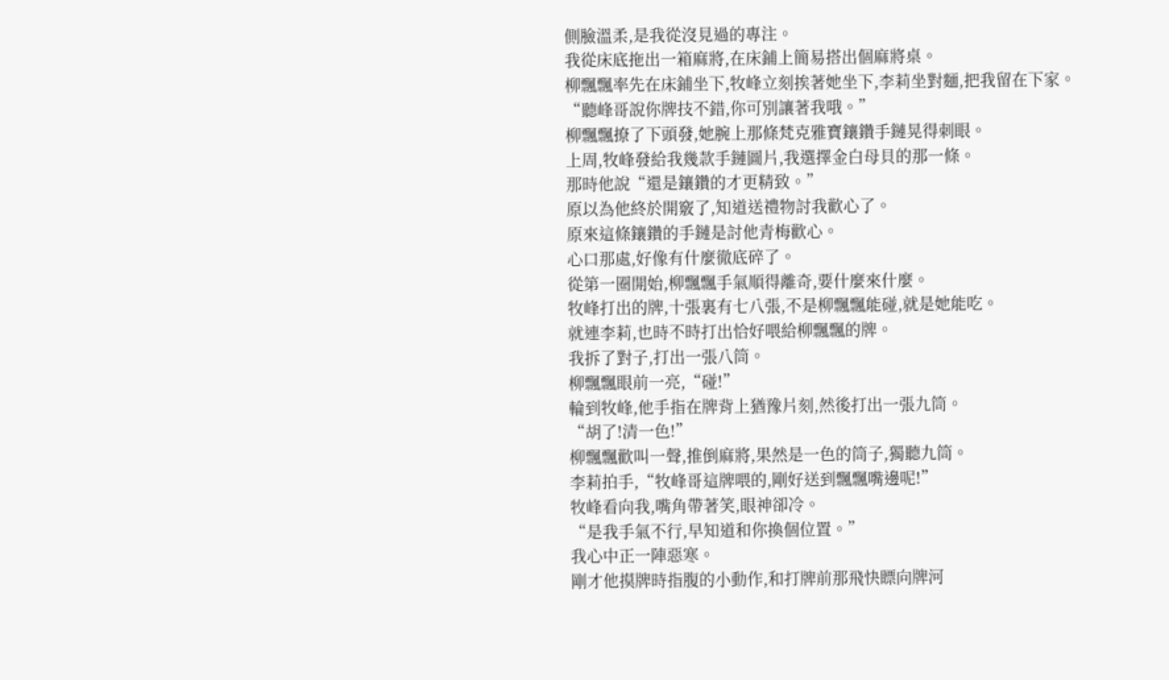側臉溫柔,是我從沒見過的專注。
我從床底拖出一箱麻將,在床鋪上簡易搭出個麻將桌。
柳飄飄率先在床鋪坐下,牧峰立刻挨著她坐下,李莉坐對麵,把我留在下家。
“聽峰哥說你牌技不錯,你可別讓著我哦。”
柳飄飄撩了下頭發,她腕上那條梵克雅寶鑲鑽手鏈晃得刺眼。
上周,牧峰發給我幾款手鏈圖片,我選擇金白母貝的那一條。
那時他說“還是鑲鑽的才更精致。”
原以為他終於開竅了,知道送禮物討我歡心了。
原來這條鑲鑽的手鏈是討他青梅歡心。
心口那處,好像有什麼徹底碎了。
從第一圈開始,柳飄飄手氣順得離奇,要什麼來什麼。
牧峰打出的牌,十張裏有七八張,不是柳飄飄能碰,就是她能吃。
就連李莉,也時不時打出恰好喂給柳飄飄的牌。
我拆了對子,打出一張八筒。
柳飄飄眼前一亮,“碰!”
輪到牧峰,他手指在牌背上猶豫片刻,然後打出一張九筒。
“胡了!清一色!”
柳飄飄歡叫一聲,推倒麻將,果然是一色的筒子,獨聽九筒。
李莉拍手,“牧峰哥這牌喂的,剛好送到飄飄嘴邊呢!”
牧峰看向我,嘴角帶著笑,眼神卻冷。
“是我手氣不行,早知道和你換個位置。”
我心中正一陣惡寒。
剛才他摸牌時指腹的小動作,和打牌前那飛快瞟向牌河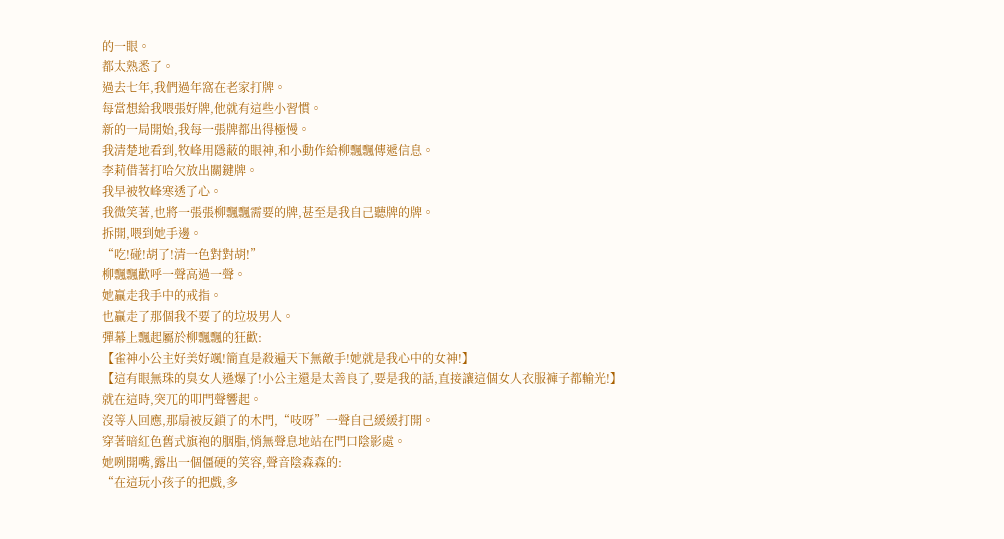的一眼。
都太熟悉了。
過去七年,我們過年窩在老家打牌。
每當想給我喂張好牌,他就有這些小習慣。
新的一局開始,我每一張牌都出得極慢。
我清楚地看到,牧峰用隱蔽的眼神,和小動作給柳飄飄傳遞信息。
李莉借著打哈欠放出關鍵牌。
我早被牧峰寒透了心。
我微笑著,也將一張張柳飄飄需要的牌,甚至是我自己聽牌的牌。
拆開,喂到她手邊。
“吃!碰!胡了!清一色對對胡!”
柳飄飄歡呼一聲高過一聲。
她贏走我手中的戒指。
也贏走了那個我不要了的垃圾男人。
彈幕上飄起屬於柳飄飄的狂歡:
【雀神小公主好美好颯!簡直是殺遍天下無敵手!她就是我心中的女神!】
【這有眼無珠的臭女人遜爆了!小公主還是太善良了,要是我的話,直接讓這個女人衣服褲子都輸光!】
就在這時,突兀的叩門聲響起。
沒等人回應,那扇被反鎖了的木門,“吱呀”一聲自己緩緩打開。
穿著暗紅色舊式旗袍的胭脂,悄無聲息地站在門口陰影處。
她咧開嘴,露出一個僵硬的笑容,聲音陰森森的:
“在這玩小孩子的把戲,多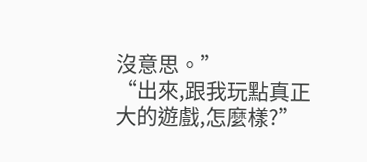沒意思。”
“出來,跟我玩點真正大的遊戲,怎麼樣?”